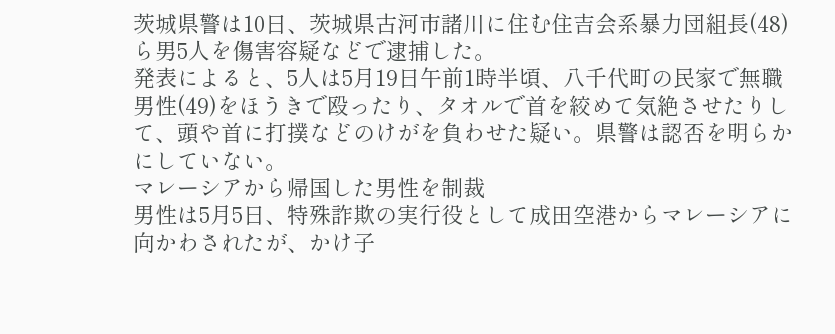茨城県警は10日、茨城県古河市諸川に住む住吉会系暴力団組長(48)ら男5人を傷害容疑などで逮捕した。
発表によると、5人は5月19日午前1時半頃、八千代町の民家で無職男性(49)をほうきで殴ったり、タオルで首を絞めて気絶させたりして、頭や首に打撲などのけがを負わせた疑い。県警は認否を明らかにしていない。
マレーシアから帰国した男性を制裁
男性は5月5日、特殊詐欺の実行役として成田空港からマレーシアに向かわされたが、かけ子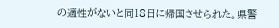の適性がないと同18日に帰国させられた。県警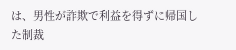は、男性が詐欺で利益を得ずに帰国した制裁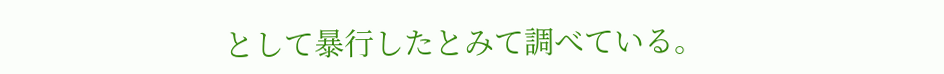として暴行したとみて調べている。